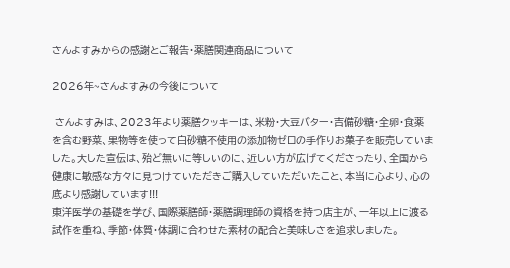さんよすみからの感謝とご報告・薬膳関連商品について

2026年~さんよすみの今後について

 さんよすみは、2023年より薬膳クッキーは、米粉・大豆バター・吉備砂糖・全卵・食薬を含む野菜、果物等を使って白砂糖不使用の添加物ゼロの手作りお菓子を販売していました。大した宣伝は、殆ど無いに等しいのに、近しい方が広げてくださったり、全国から健康に敏感な方々に見つけていただきご購入していただいたこと、本当に心より、心の底より感謝しています!!!
東洋医学の基礎を学び、国際薬膳師・薬膳調理師の資格を持つ店主が、一年以上に渡る試作を重ね、季節・体質・体調に合わせた素材の配合と美味しさを追求しました。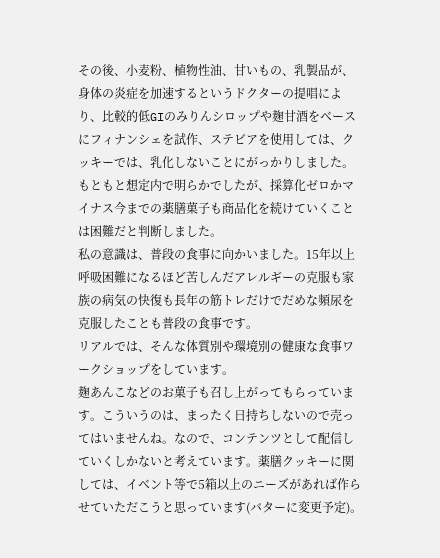その後、小麦粉、植物性油、甘いもの、乳製品が、身体の炎症を加速するというドクターの提唱により、比較的低GIのみりんシロップや麹甘酒をベースにフィナンシェを試作、ステビアを使用しては、クッキーでは、乳化しないことにがっかりしました。もともと想定内で明らかでしたが、採算化ゼロかマイナス今までの薬膳菓子も商品化を続けていくことは困難だと判断しました。
私の意識は、普段の食事に向かいました。15年以上呼吸困難になるほど苦しんだアレルギーの克服も家族の病気の快復も長年の筋トレだけでだめな頻尿を克服したことも普段の食事です。
リアルでは、そんな体質別や環境別の健康な食事ワークショップをしています。
麹あんこなどのお菓子も召し上がってもらっています。こういうのは、まったく日持ちしないので売ってはいませんね。なので、コンテンツとして配信していくしかないと考えています。薬膳クッキーに関しては、イベント等で5箱以上のニーズがあれば作らせていただこうと思っています(バターに変更予定)。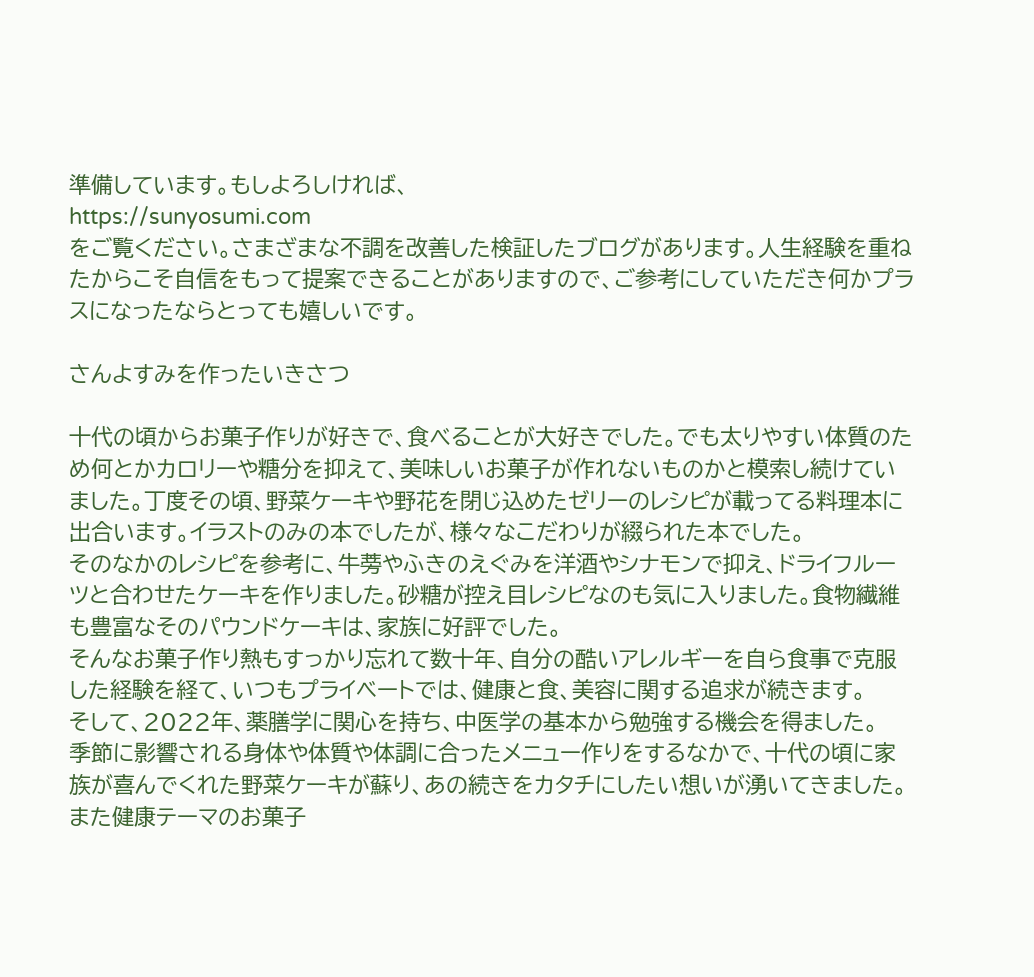準備しています。もしよろしければ、
https://sunyosumi.com
をご覧ください。さまざまな不調を改善した検証したブログがあります。人生経験を重ねたからこそ自信をもって提案できることがありますので、ご参考にしていただき何かプラスになったならとっても嬉しいです。

さんよすみを作ったいきさつ

十代の頃からお菓子作りが好きで、食べることが大好きでした。でも太りやすい体質のため何とかカロリーや糖分を抑えて、美味しいお菓子が作れないものかと模索し続けていました。丁度その頃、野菜ケーキや野花を閉じ込めたゼリーのレシピが載ってる料理本に出合います。イラストのみの本でしたが、様々なこだわりが綴られた本でした。
そのなかのレシピを参考に、牛蒡やふきのえぐみを洋酒やシナモンで抑え、ドライフルーツと合わせたケーキを作りました。砂糖が控え目レシピなのも気に入りました。食物繊維も豊富なそのパウンドケーキは、家族に好評でした。
そんなお菓子作り熱もすっかり忘れて数十年、自分の酷いアレルギーを自ら食事で克服した経験を経て、いつもプライベートでは、健康と食、美容に関する追求が続きます。
そして、2022年、薬膳学に関心を持ち、中医学の基本から勉強する機会を得ました。
季節に影響される身体や体質や体調に合ったメニュー作りをするなかで、十代の頃に家族が喜んでくれた野菜ケーキが蘇り、あの続きをカタチにしたい想いが湧いてきました。また健康テーマのお菓子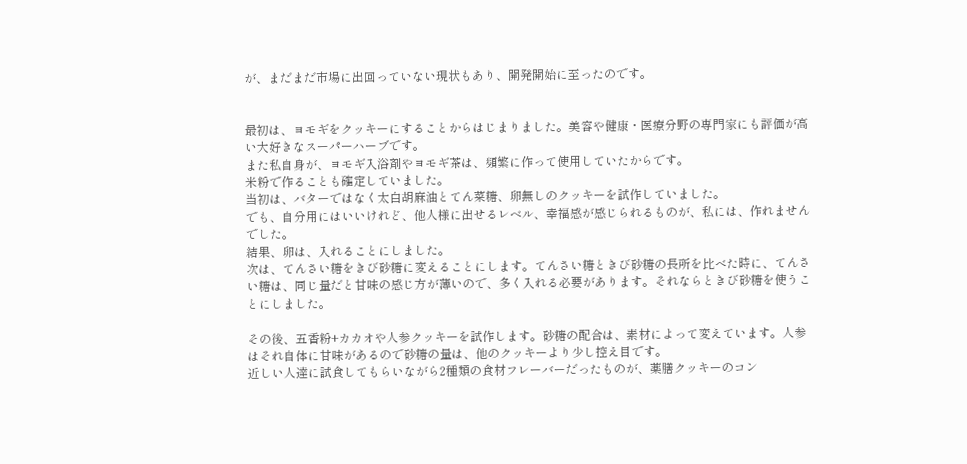が、まだまだ市場に出回っていない現状もあり、開発開始に至ったのです。


最初は、ヨモギをクッキーにすることからはじまりました。美容や健康・医療分野の専門家にも評価が高い大好きなスーパーハーブです。
また私自身が、ヨモギ入浴剤やヨモギ茶は、頻繁に作って使用していたからです。
米粉で作ることも確定していました。
当初は、バターではなく太白胡麻油とてん菜糖、卵無しのクッキーを試作していました。
でも、自分用にはいいけれど、他人様に出せるレベル、幸福感が感じられるものが、私には、作れませんでした。
結果、卵は、入れることにしました。
次は、てんさい糖をきび砂糖に変えることにします。てんさい糖ときび砂糖の長所を比べた時に、てんさい糖は、同じ量だと甘味の感じ方が薄いので、多く入れる必要があります。それならときび砂糖を使うことにしました。

その後、五香粉+カカオや人参クッキーを試作します。砂糖の配合は、素材によって変えています。人参はそれ自体に甘味があるので砂糖の量は、他のクッキーより少し控え目です。
近しい人達に試食してもらいながら2種類の食材フレーバーだったものが、薬膳クッキーのコン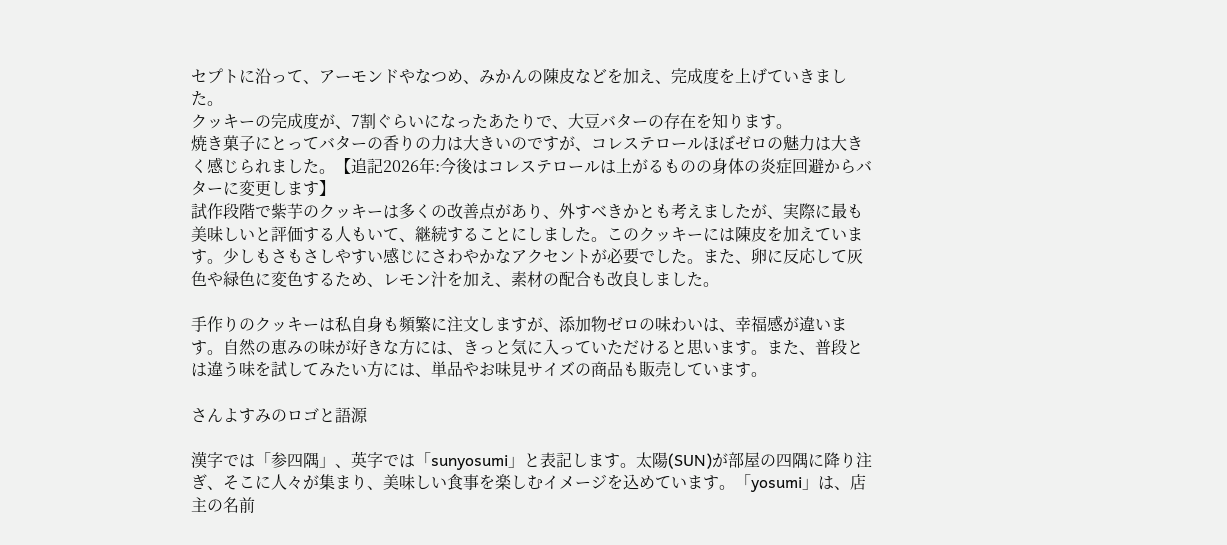セプトに沿って、アーモンドやなつめ、みかんの陳皮などを加え、完成度を上げていきました。
クッキーの完成度が、7割ぐらいになったあたりで、大豆バターの存在を知ります。
焼き菓子にとってバターの香りの力は大きいのですが、コレステロールほぼゼロの魅力は大きく感じられました。【追記2026年:今後はコレステロールは上がるものの身体の炎症回避からバターに変更します】
試作段階で紫芋のクッキーは多くの改善点があり、外すべきかとも考えましたが、実際に最も美味しいと評価する人もいて、継続することにしました。このクッキーには陳皮を加えています。少しもさもさしやすい感じにさわやかなアクセントが必要でした。また、卵に反応して灰色や緑色に変色するため、レモン汁を加え、素材の配合も改良しました。

手作りのクッキーは私自身も頻繁に注文しますが、添加物ゼロの味わいは、幸福感が違います。自然の恵みの味が好きな方には、きっと気に入っていただけると思います。また、普段とは違う味を試してみたい方には、単品やお味見サイズの商品も販売しています。

さんよすみのロゴと語源

漢字では「参四隅」、英字では「sunyosumi」と表記します。太陽(SUN)が部屋の四隅に降り注ぎ、そこに人々が集まり、美味しい食事を楽しむイメージを込めています。「yosumi」は、店主の名前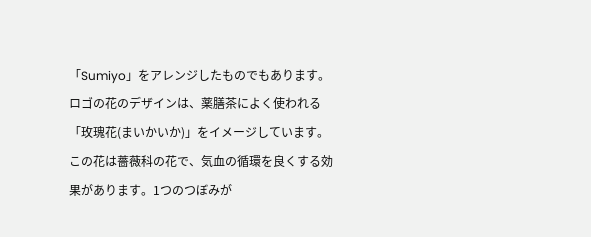「Sumiyo」をアレンジしたものでもあります。ロゴの花のデザインは、薬膳茶によく使われる「玫瑰花(まいかいか)」をイメージしています。この花は薔薇科の花で、気血の循環を良くする効果があります。1つのつぼみが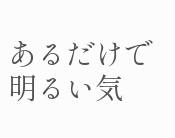あるだけで明るい気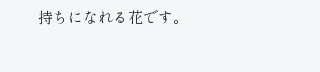持ちになれる花です。